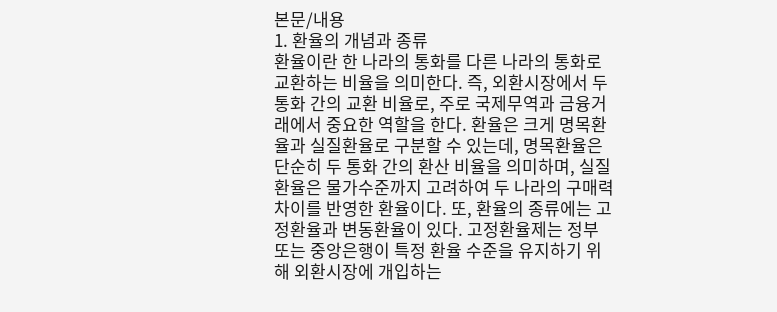본문/내용
1. 환율의 개념과 종류
환율이란 한 나라의 통화를 다른 나라의 통화로 교환하는 비율을 의미한다. 즉, 외환시장에서 두 통화 간의 교환 비율로, 주로 국제무역과 금융거래에서 중요한 역할을 한다. 환율은 크게 명목환율과 실질환율로 구분할 수 있는데, 명목환율은 단순히 두 통화 간의 환산 비율을 의미하며, 실질환율은 물가수준까지 고려하여 두 나라의 구매력 차이를 반영한 환율이다. 또, 환율의 종류에는 고정환율과 변동환율이 있다. 고정환율제는 정부 또는 중앙은행이 특정 환율 수준을 유지하기 위해 외환시장에 개입하는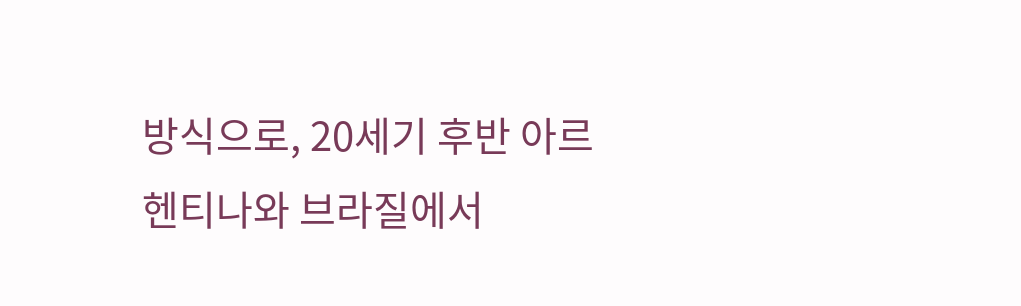방식으로, 20세기 후반 아르헨티나와 브라질에서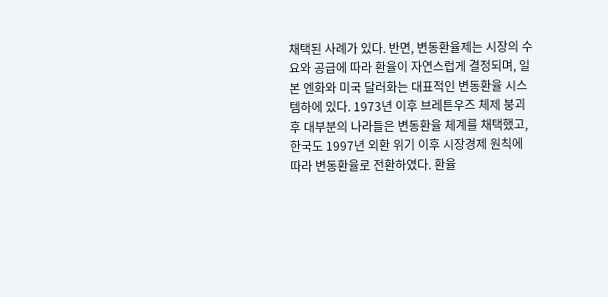채택된 사례가 있다. 반면, 변동환율제는 시장의 수요와 공급에 따라 환율이 자연스럽게 결정되며, 일본 엔화와 미국 달러화는 대표적인 변동환율 시스템하에 있다. 1973년 이후 브레튼우즈 체제 붕괴 후 대부분의 나라들은 변동환율 체계를 채택했고, 한국도 1997년 외환 위기 이후 시장경제 원칙에 따라 변동환율로 전환하였다. 환율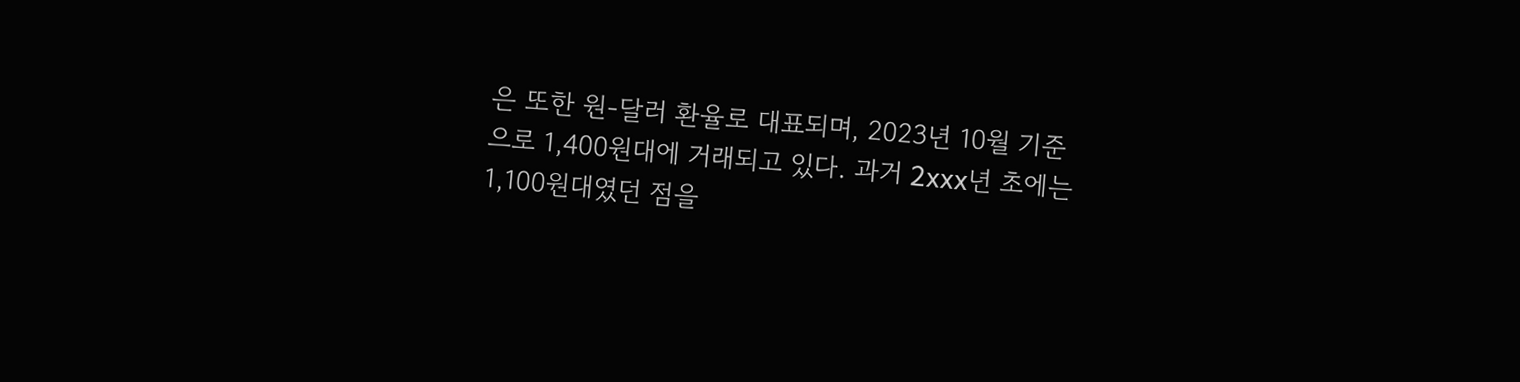은 또한 원-달러 환율로 대표되며, 2023년 10월 기준으로 1,400원대에 거래되고 있다. 과거 2xxx년 초에는 1,100원대였던 점을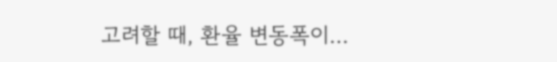고려할 때, 환율 변동폭이…